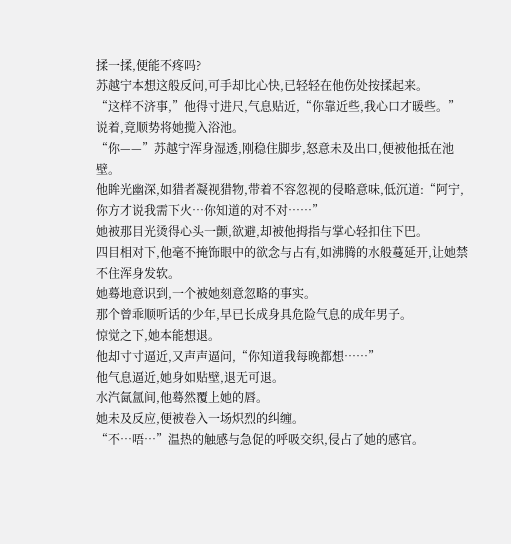揉一揉,便能不疼吗?
苏越宁本想这般反问,可手却比心快,已轻轻在他伤处按揉起来。
“这样不济事,”他得寸进尺,气息贴近,“你靠近些,我心口才暖些。”
说着,竟顺势将她揽入浴池。
“你——”苏越宁浑身湿透,刚稳住脚步,怒意未及出口,便被他抵在池壁。
他眸光幽深,如猎者凝视猎物,带着不容忽视的侵略意味,低沉道:“阿宁,你方才说我需下火…你知道的对不对……”
她被那目光烫得心头一颤,欲避,却被他拇指与掌心轻扣住下巴。
四目相对下,他毫不掩饰眼中的欲念与占有,如沸腾的水般蔓延开,让她禁不住浑身发软。
她蓦地意识到,一个被她刻意忽略的事实。
那个曾乖顺听话的少年,早已长成身具危险气息的成年男子。
惊觉之下,她本能想退。
他却寸寸逼近,又声声逼问,“你知道我每晚都想……”
他气息逼近,她身如贴壁,退无可退。
水汽氤氲间,他蓦然覆上她的唇。
她未及反应,便被卷入一场炽烈的纠缠。
“不…唔…”温热的触感与急促的呼吸交织,侵占了她的感官。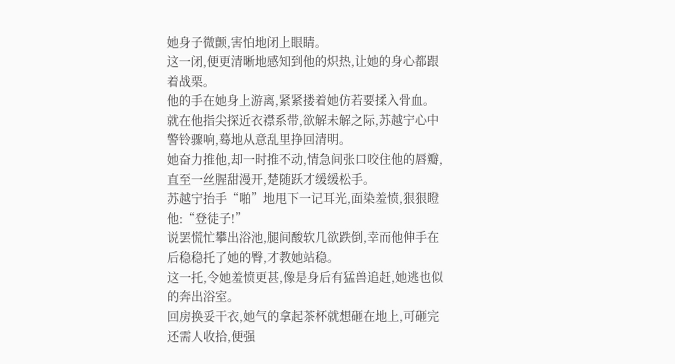她身子微颤,害怕地闭上眼睛。
这一闭,便更清晰地感知到他的炽热,让她的身心都跟着战栗。
他的手在她身上游离,紧紧搂着她仿若要揉入骨血。
就在他指尖探近衣襟系带,欲解未解之际,苏越宁心中警铃骤响,蓦地从意乱里挣回清明。
她奋力推他,却一时推不动,情急间张口咬住他的唇瓣,直至一丝腥甜漫开,楚随跃才缓缓松手。
苏越宁抬手“啪”地甩下一记耳光,面染羞愤,狠狠瞪他:“登徒子!”
说罢慌忙攀出浴池,腿间酸软几欲跌倒,幸而他伸手在后稳稳托了她的臀,才教她站稳。
这一托,令她羞愤更甚,像是身后有猛兽追赶,她逃也似的奔出浴室。
回房换妥干衣,她气的拿起茶杯就想砸在地上,可砸完还需人收拾,便强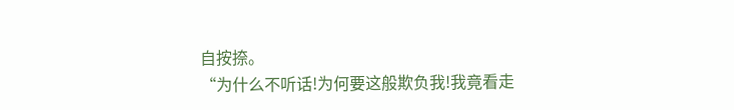自按捺。
“为什么不听话!为何要这般欺负我!我竟看走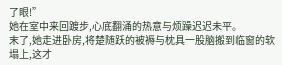了眼!”
她在室中来回踱步,心底翻涌的热意与烦躁迟迟未平。
末了,她走进卧房,将楚随跃的被褥与枕具一股脑搬到临窗的软塌上,这才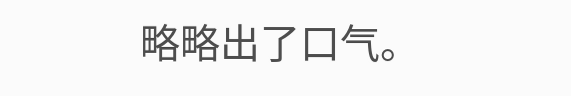略略出了口气。